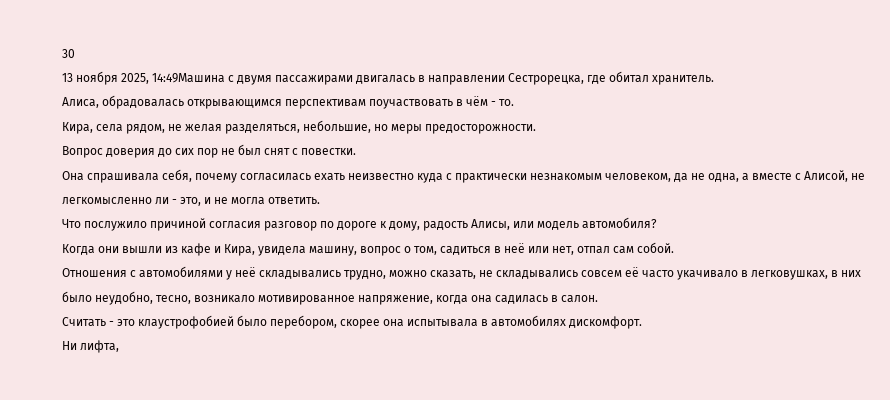30
13 ноября 2025, 14:49Машина с двумя пассажирами двигалась в направлении Сестрорецка, где обитал хранитель.
Алиса, обрадовалась открывающимся перспективам поучаствовать в чём - то.
Кира, села рядом, не желая разделяться, небольшие, но меры предосторожности.
Вопрос доверия до сих пор не был снят с повестки.
Она спрашивала себя, почему согласилась ехать неизвестно куда с практически незнакомым человеком, да не одна, а вместе с Алисой, не легкомысленно ли - это, и не могла ответить.
Что послужило причиной согласия разговор по дороге к дому, радость Алисы, или модель автомобиля?
Когда они вышли из кафе и Кира, увидела машину, вопрос о том, садиться в неё или нет, отпал сам собой.
Отношения с автомобилями у неё складывались трудно, можно сказать, не складывались совсем её часто укачивало в легковушках, в них было неудобно, тесно, возникало мотивированное напряжение, когда она садилась в салон.
Считать - это клаустрофобией было перебором, скорее она испытывала в автомобилях дискомфорт.
Ни лифта,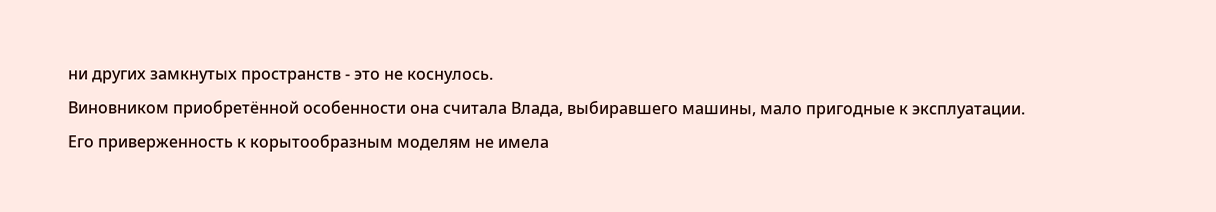ни других замкнутых пространств - это не коснулось.
Виновником приобретённой особенности она считала Влада, выбиравшего машины, мало пригодные к эксплуатации.
Его приверженность к корытообразным моделям не имела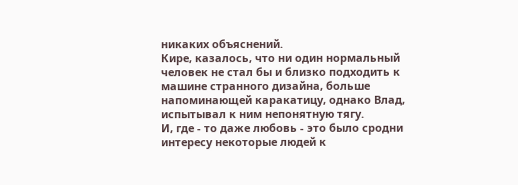никаких объяснений.
Кире, казалось, что ни один нормальный человек не стал бы и близко подходить к машине странного дизайна, больше напоминающей каракатицу, однако Влад, испытывал к ним непонятную тягу.
И, где - то даже любовь - это было сродни интересу некоторые людей к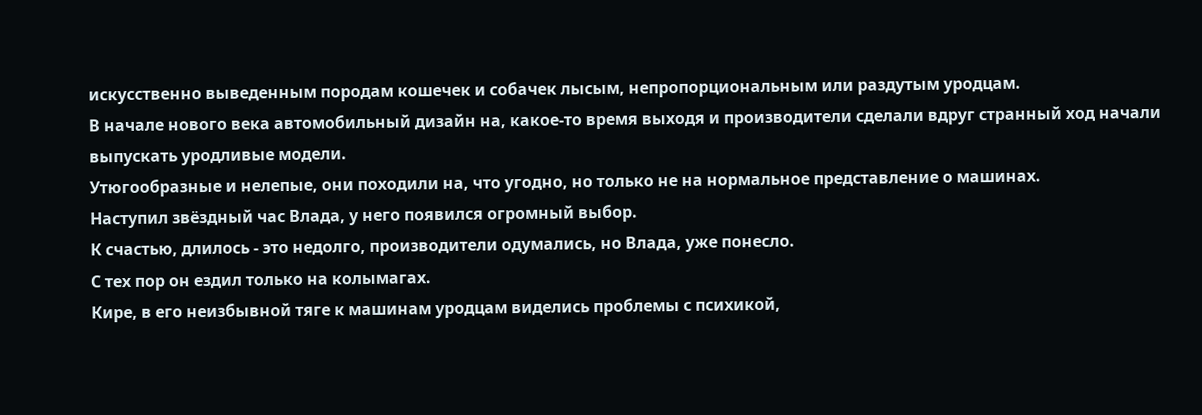искусственно выведенным породам кошечек и собачек лысым, непропорциональным или раздутым уродцам.
В начале нового века автомобильный дизайн на, какое-то время выходя и производители сделали вдруг странный ход начали выпускать уродливые модели.
Утюгообразные и нелепые, они походили на, что угодно, но только не на нормальное представление о машинах.
Наступил звёздный час Влада, у него появился огромный выбор.
К счастью, длилось - это недолго, производители одумались, но Влада, уже понесло.
С тех пор он ездил только на колымагах.
Кире, в его неизбывной тяге к машинам уродцам виделись проблемы с психикой,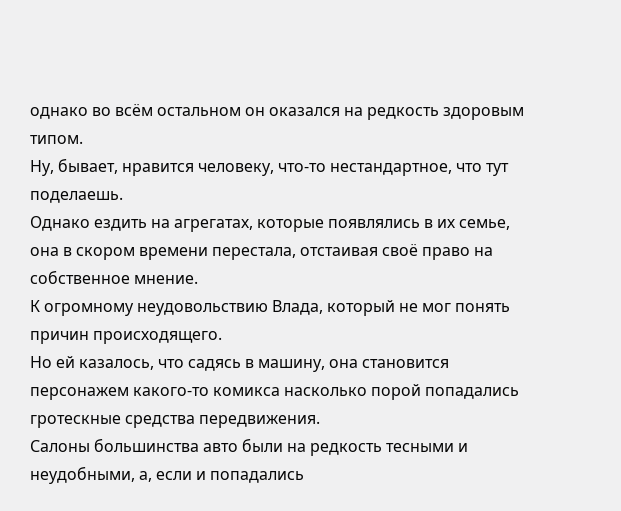однако во всём остальном он оказался на редкость здоровым типом.
Ну, бывает, нравится человеку, что-то нестандартное, что тут поделаешь.
Однако ездить на агрегатах, которые появлялись в их семье, она в скором времени перестала, отстаивая своё право на собственное мнение.
К огромному неудовольствию Влада, который не мог понять причин происходящего.
Но ей казалось, что садясь в машину, она становится персонажем какого-то комикса насколько порой попадались гротескные средства передвижения.
Салоны большинства авто были на редкость тесными и неудобными, а, если и попадались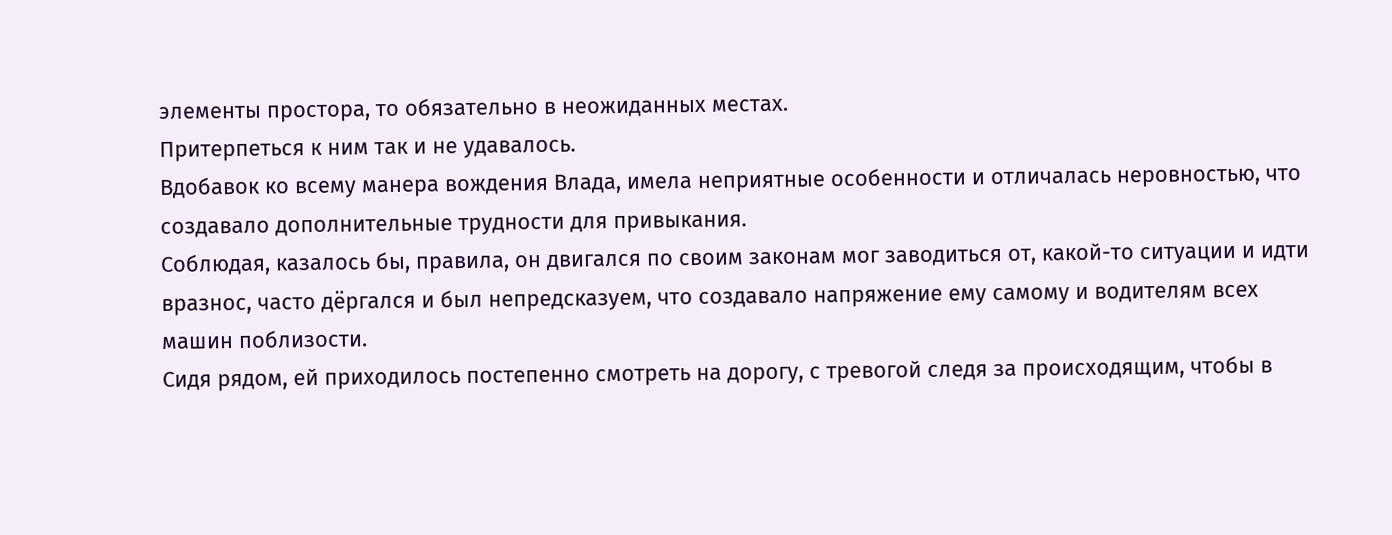элементы простора, то обязательно в неожиданных местах.
Притерпеться к ним так и не удавалось.
Вдобавок ко всему манера вождения Влада, имела неприятные особенности и отличалась неровностью, что создавало дополнительные трудности для привыкания.
Соблюдая, казалось бы, правила, он двигался по своим законам мог заводиться от, какой-то ситуации и идти вразнос, часто дёргался и был непредсказуем, что создавало напряжение ему самому и водителям всех машин поблизости.
Сидя рядом, ей приходилось постепенно смотреть на дорогу, с тревогой следя за происходящим, чтобы в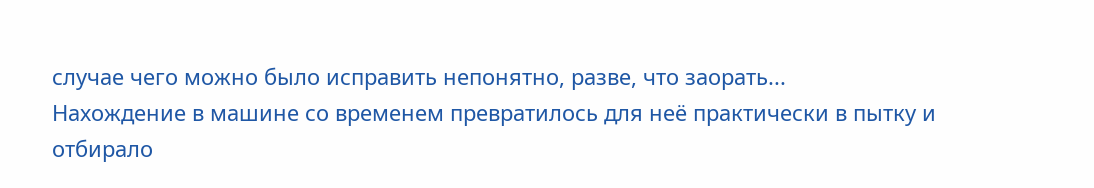случае чего можно было исправить непонятно, разве, что заорать...
Нахождение в машине со временем превратилось для неё практически в пытку и отбирало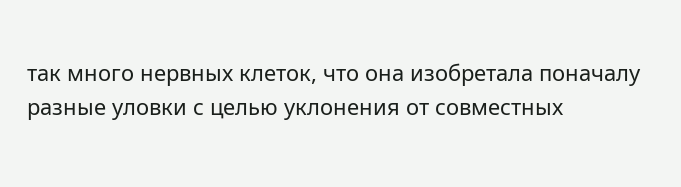так много нервных клеток, что она изобретала поначалу разные уловки с целью уклонения от совместных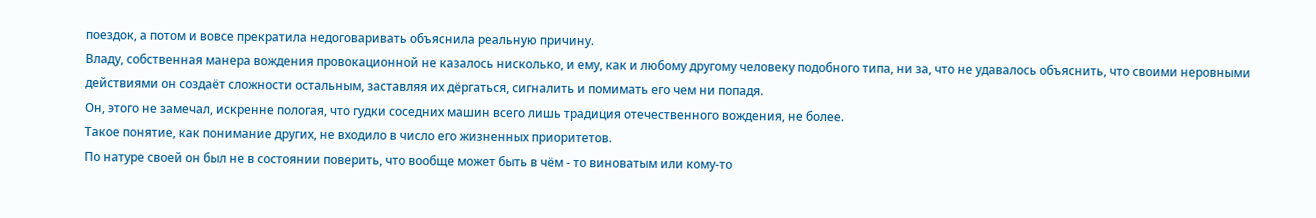поездок, а потом и вовсе прекратила недоговаривать объяснила реальную причину.
Владу, собственная манера вождения провокационной не казалось нисколько, и ему, как и любому другому человеку подобного типа, ни за, что не удавалось объяснить, что своими неровными действиями он создаёт сложности остальным, заставляя их дёргаться, сигналить и помимать его чем ни попадя.
Он, этого не замечал, искренне пологая, что гудки соседних машин всего лишь традиция отечественного вождения, не более.
Такое понятие, как понимание других, не входило в число его жизненных приоритетов.
По натуре своей он был не в состоянии поверить, что вообще может быть в чём - то виноватым или кому-то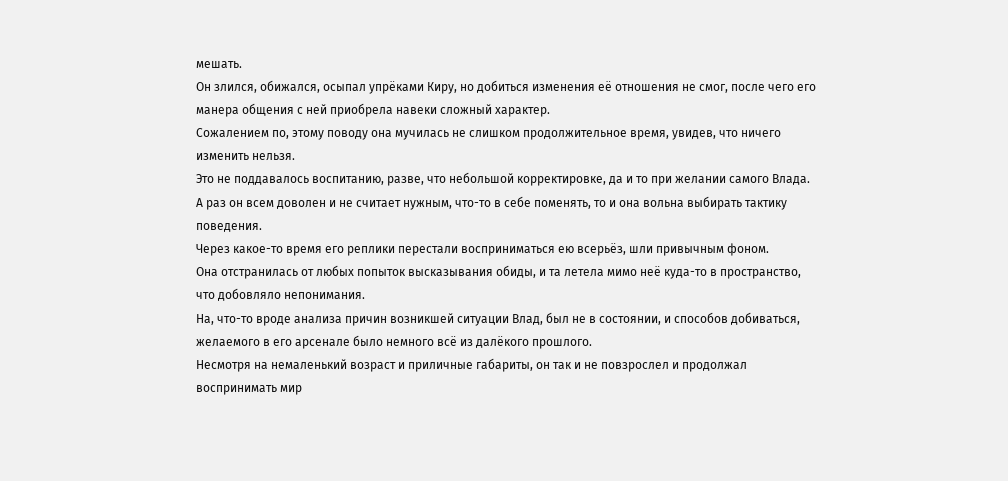мешать.
Он злился, обижался, осыпал упрёками Киру, но добиться изменения её отношения не смог, после чего его манера общения с ней приобрела навеки сложный характер.
Сожалением по, этому поводу она мучилась не слишком продолжительное время, увидев, что ничего изменить нельзя.
Это не поддавалось воспитанию, разве, что небольшой корректировке, да и то при желании самого Влада.
А раз он всем доволен и не считает нужным, что-то в себе поменять, то и она вольна выбирать тактику поведения.
Через какое-то время его реплики перестали восприниматься ею всерьёз, шли привычным фоном.
Она отстранилась от любых попыток высказывания обиды, и та летела мимо неё куда-то в пространство, что добовляло непонимания.
На, что-то вроде анализа причин возникшей ситуации Влад, был не в состоянии, и способов добиваться, желаемого в его арсенале было немного всё из далёкого прошлого.
Несмотря на немаленький возраст и приличные габариты, он так и не повзрослел и продолжал воспринимать мир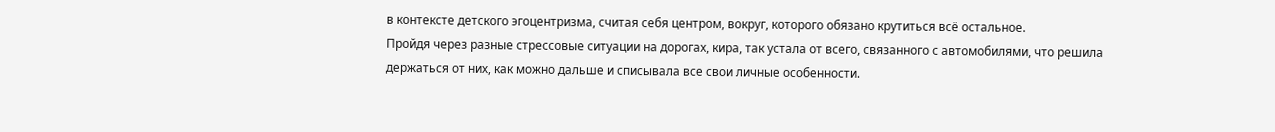в контексте детского эгоцентризма, считая себя центром, вокруг, которого обязано крутиться всё остальное.
Пройдя через разные стрессовые ситуации на дорогах, кира, так устала от всего, связанного с автомобилями, что решила держаться от них, как можно дальше и списывала все свои личные особенности.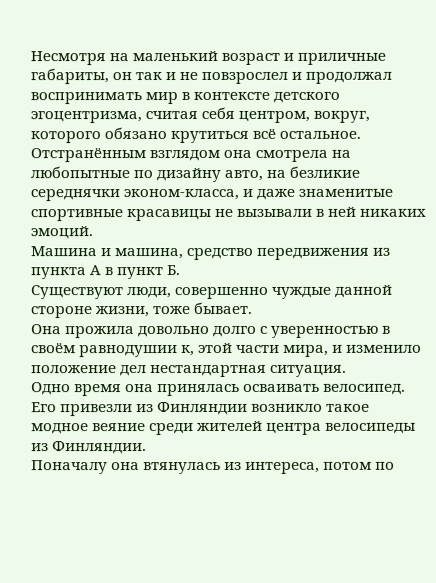Несмотря на маленький возраст и приличные габариты, он так и не повзрослел и продолжал воспринимать мир в контексте детского эгоцентризма, считая себя центром, вокруг, которого обязано крутиться всё остальное.
Отстранённым взглядом она смотрела на любопытные по дизайну авто, на безликие середнячки эконом-класса, и даже знаменитые спортивные красавицы не вызывали в ней никаких эмоций.
Машина и машина, средство передвижения из пункта А в пункт Б.
Существуют люди, совершенно чуждые данной стороне жизни, тоже бывает.
Она прожила довольно долго с уверенностью в своём равнодушии к, этой части мира, и изменило положение дел нестандартная ситуация.
Одно время она принялась осваивать велосипед.
Его привезли из Финляндии возникло такое модное веяние среди жителей центра велосипеды из Финляндии.
Поначалу она втянулась из интереса, потом по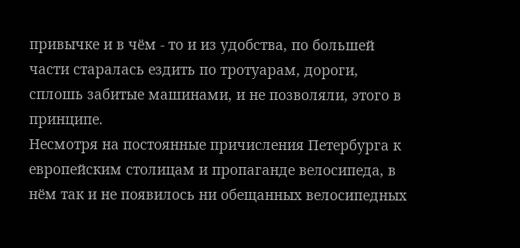привычке и в чём - то и из удобства, по большей части старалась ездить по тротуарам, дороги, сплошь забитые машинами, и не позволяли, этого в принципе.
Несмотря на постоянные причисления Петербурга к европейским столицам и пропаганде велосипеда, в нём так и не появилось ни обещанных велосипедных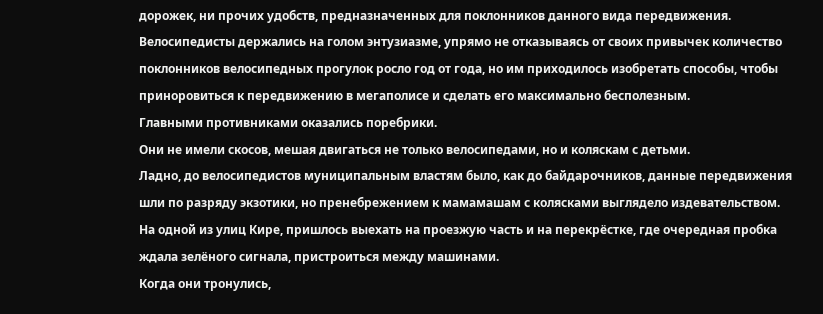дорожек, ни прочих удобств, предназначенных для поклонников данного вида передвижения.
Велосипедисты держались на голом энтузиазме, упрямо не отказываясь от своих привычек количество поклонников велосипедных прогулок росло год от года, но им приходилось изобретать способы, чтобы приноровиться к передвижению в мегаполисе и сделать его максимально бесполезным.
Главными противниками оказались поребрики.
Они не имели скосов, мешая двигаться не только велосипедами, но и коляскам с детьми.
Ладно, до велосипедистов муниципальным властям было, как до байдарочников, данные передвижения шли по разряду экзотики, но пренебрежением к мамамашам с колясками выглядело издевательством.
На одной из улиц Кире, пришлось выехать на проезжую часть и на перекрёстке, где очередная пробка ждала зелёного сигнала, пристроиться между машинами.
Когда они тронулись,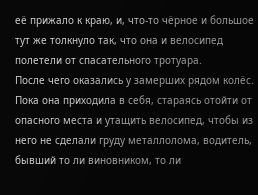её прижало к краю, и, что-то чёрное и большое тут же толкнуло так, что она и велосипед полетели от спасательного тротуара.
После чего оказались у замерших рядом колёс.
Пока она приходила в себя, стараясь отойти от опасного места и утащить велосипед, чтобы из него не сделали груду металлолома, водитель, бывший то ли виновником, то ли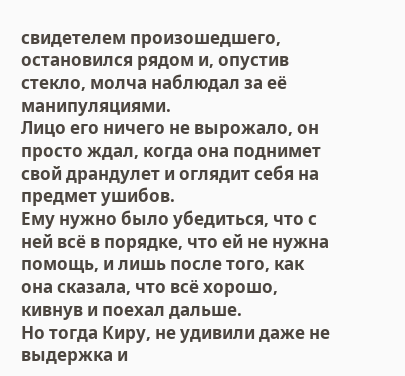свидетелем произошедшего, остановился рядом и, опустив стекло, молча наблюдал за её манипуляциями.
Лицо его ничего не вырожало, он просто ждал, когда она поднимет свой драндулет и оглядит себя на предмет ушибов.
Ему нужно было убедиться, что с ней всё в порядке, что ей не нужна помощь, и лишь после того, как она сказала, что всё хорошо, кивнув и поехал дальше.
Но тогда Киру, не удивили даже не выдержка и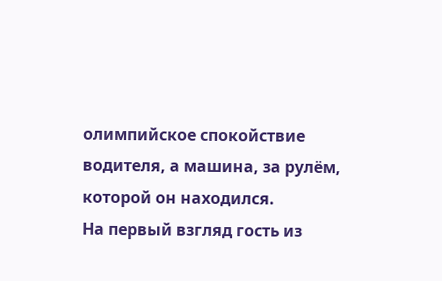олимпийское спокойствие водителя, а машина, за рулём, которой он находился.
На первый взгляд гость из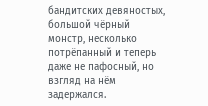бандитских девяностых, большой чёрный монстр, несколько потрёпанный и теперь даже не пафосный, но взгляд на нём задержался.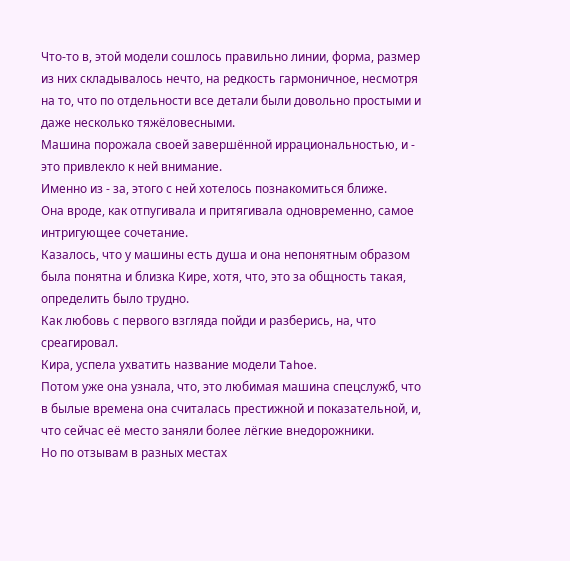Что-то в, этой модели сошлось правильно линии, форма, размер из них складывалось нечто, на редкость гармоничное, несмотря на то, что по отдельности все детали были довольно простыми и даже несколько тяжёловесными.
Машина порожала своей завершённой иррациональностью, и - это привлекло к ней внимание.
Именно из - за, этого с ней хотелось познакомиться ближе.
Она вроде, как отпугивала и притягивала одновременно, самое интригующее сочетание.
Казалось, что у машины есть душа и она непонятным образом была понятна и близка Кире, хотя, что, это за общность такая, определить было трудно.
Как любовь с первого взгляда пойди и разберись, на, что среагировал.
Кира, успела ухватить название модели Tahoe.
Потом уже она узнала, что, это любимая машина спецслужб, что в былые времена она считалась престижной и показательной, и, что сейчас её место заняли более лёгкие внедорожники.
Но по отзывам в разных местах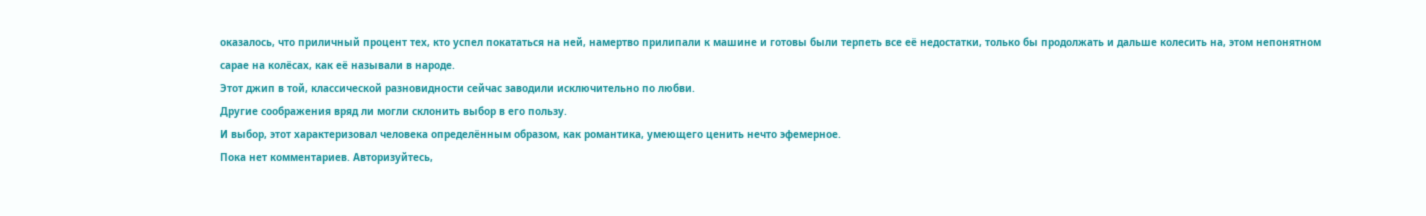оказалось, что приличный процент тех, кто успел покататься на ней, намертво прилипали к машине и готовы были терпеть все её недостатки, только бы продолжать и дальше колесить на, этом непонятном сарае на колёсах, как её называли в народе.
Этот джип в той, классической разновидности сейчас заводили исключительно по любви.
Другие соображения вряд ли могли склонить выбор в его пользу.
И выбор, этот характеризовал человека определённым образом, как романтика, умеющего ценить нечто эфемерное.
Пока нет комментариев. Авторизуйтесь,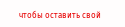чтобы оставить свой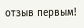отзыв первым!